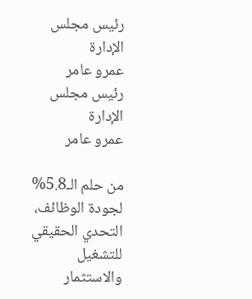رئيس مجلس الإدارة
عمرو عامر
رئيس مجلس الإدارة
عمرو عامر

من حلم الـ5.8% لجودة الوظائف، التحدي الحقيقي للتشغيل والاستثمار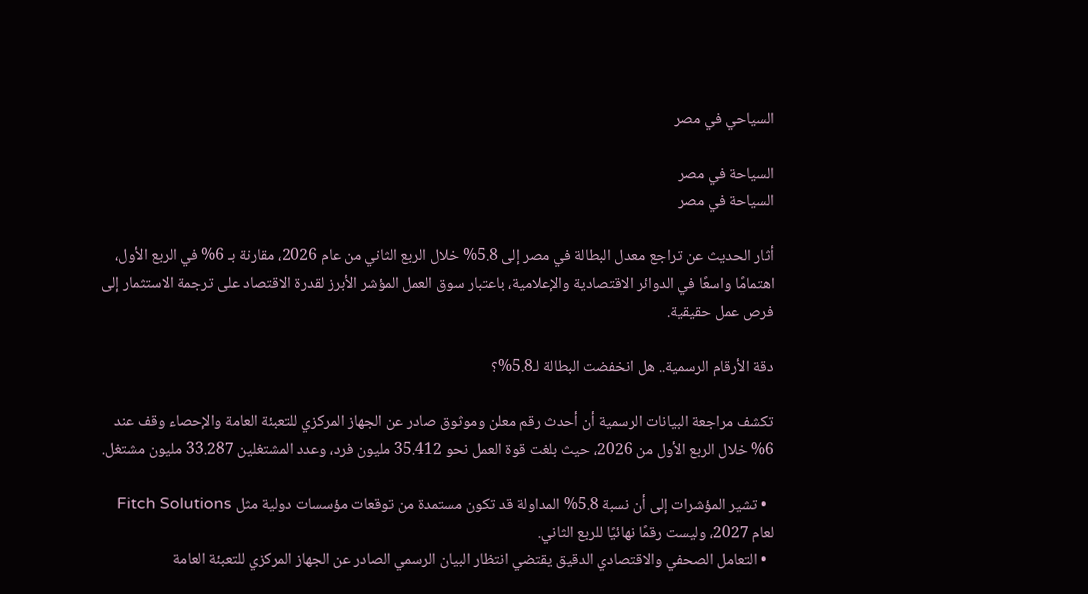السياحي في مصر

السياحة في مصر
السياحة في مصر

أثار الحديث عن تراجع معدل البطالة في مصر إلى 5.8% خلال الربع الثاني من عام 2026، مقارنة بـ 6% في الربع الأول، اهتمامًا واسعًا في الدوائر الاقتصادية والإعلامية، باعتبار سوق العمل المؤشر الأبرز لقدرة الاقتصاد على ترجمة الاستثمار إلى فرص عمل حقيقية.

دقة الأرقام الرسمية.. هل انخفضت البطالة لـ5.8%؟

تكشف مراجعة البيانات الرسمية أن أحدث رقم معلن وموثوق صادر عن الجهاز المركزي للتعبئة العامة والإحصاء وقف عند 6% خلال الربع الأول من 2026، حيث بلغت قوة العمل نحو 35.412 مليون فرد، وعدد المشتغلين 33.287 مليون مشتغل.

  • تشير المؤشرات إلى أن نسبة 5.8% المداولة قد تكون مستمدة من توقعات مؤسسات دولية مثل Fitch Solutions لعام 2027، وليست رقمًا نهائيًا للربع الثاني.
  • التعامل الصحفي والاقتصادي الدقيق يقتضي انتظار البيان الرسمي الصادر عن الجهاز المركزي للتعبئة العامة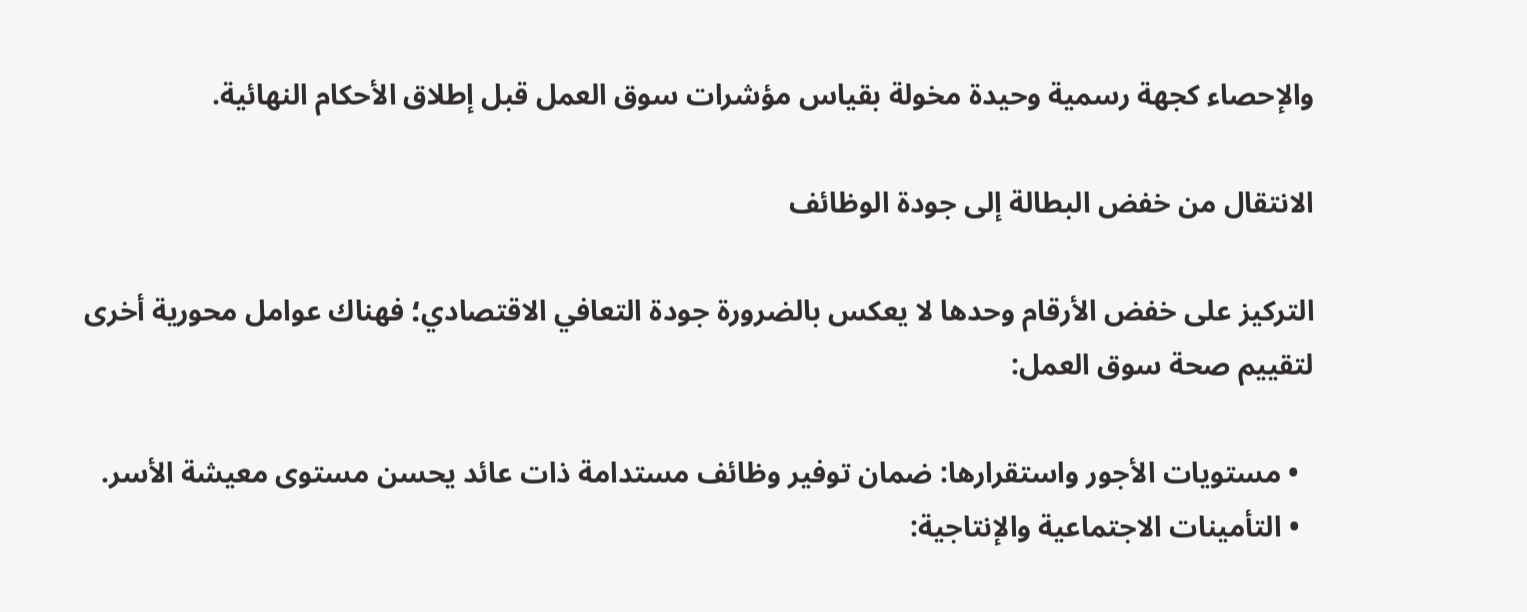والإحصاء كجهة رسمية وحيدة مخولة بقياس مؤشرات سوق العمل قبل إطلاق الأحكام النهائية.

الانتقال من خفض البطالة إلى جودة الوظائف

التركيز على خفض الأرقام وحدها لا يعكس بالضرورة جودة التعافي الاقتصادي؛ فهناك عوامل محورية أخرى لتقييم صحة سوق العمل:

  • مستويات الأجور واستقرارها: ضمان توفير وظائف مستدامة ذات عائد يحسن مستوى معيشة الأسر.
  • التأمينات الاجتماعية والإنتاجية: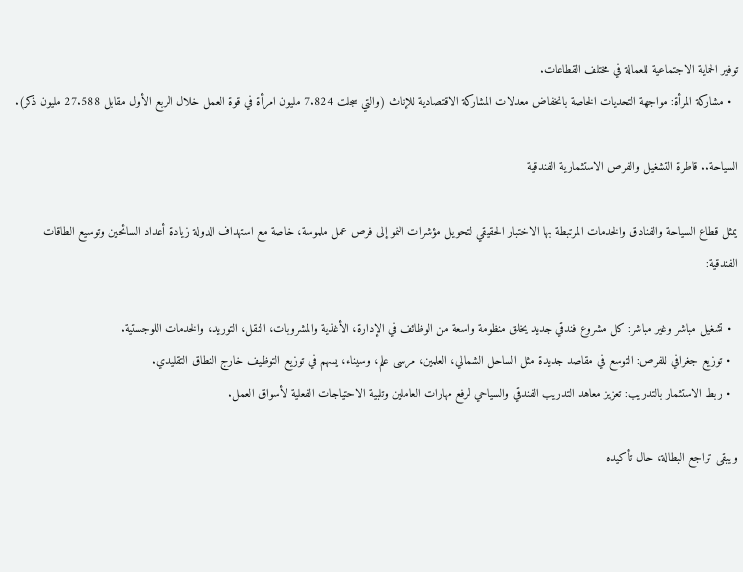توفير الحماية الاجتماعية للعمالة في مختلف القطاعات.
  • مشاركة المرأة: مواجهة التحديات الخاصة بانخفاض معدلات المشاركة الاقتصادية للإناث (والتي سجلت 7.824 مليون امرأة في قوة العمل خلال الربع الأول مقابل 27.588 مليون ذكر).

السياحة.. قاطرة التشغيل والفرص الاستثمارية الفندقية

يمثل قطاع السياحة والفنادق والخدمات المرتبطة بها الاختبار الحقيقي لتحويل مؤشرات النمو إلى فرص عمل ملموسة، خاصة مع استهداف الدولة زيادة أعداد السائحين وتوسيع الطاقات الفندقية:

  • تشغيل مباشر وغير مباشر: كل مشروع فندقي جديد يخلق منظومة واسعة من الوظائف في الإدارة، الأغذية والمشروبات، النقل، التوريد، والخدمات اللوجستية.
  • توزيع جغرافي للفرص: التوسع في مقاصد جديدة مثل الساحل الشمالي، العلمين، مرسى علم، وسيناء، يسهم في توزيع التوظيف خارج النطاق التقليدي.
  • ربط الاستثمار بالتدريب: تعزيز معاهد التدريب الفندقي والسياحي لرفع مهارات العاملين وتلبية الاحتياجات الفعلية لأسواق العمل.

ويبقى تراجع البطالة، حال تأكيده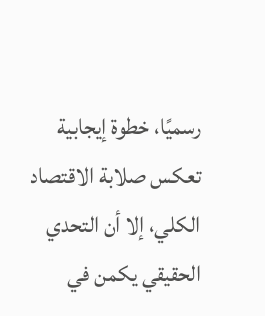رسميًا، خطوة إيجابية تعكس صلابة الاقتصاد الكلي، إلا أن التحدي الحقيقي يكمن في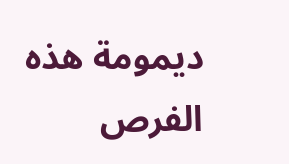ديمومة هذه الفرص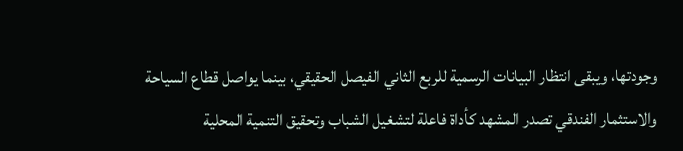وجودتها، ويبقى انتظار البيانات الرسمية للربع الثاني الفيصل الحقيقي، بينما يواصل قطاع السياحة والاستثمار الفندقي تصدر المشهد كأداة فاعلة لتشغيل الشباب وتحقيق التنمية المحلية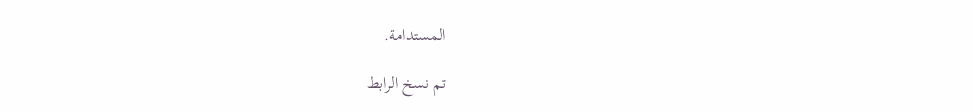المستدامة.

تم نسخ الرابط